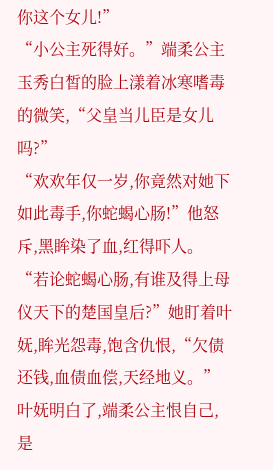你这个女儿!”
“小公主死得好。”端柔公主玉秀白皙的脸上漾着冰寒嗜毒的微笑,“父皇当儿臣是女儿吗?”
“欢欢年仅一岁,你竟然对她下如此毒手,你蛇蝎心肠!”他怒斥,黑眸染了血,红得吓人。
“若论蛇蝎心肠,有谁及得上母仪天下的楚国皇后?”她盯着叶妩,眸光怨毒,饱含仇恨,“欠债还钱,血债血偿,天经地义。”
叶妩明白了,端柔公主恨自己,是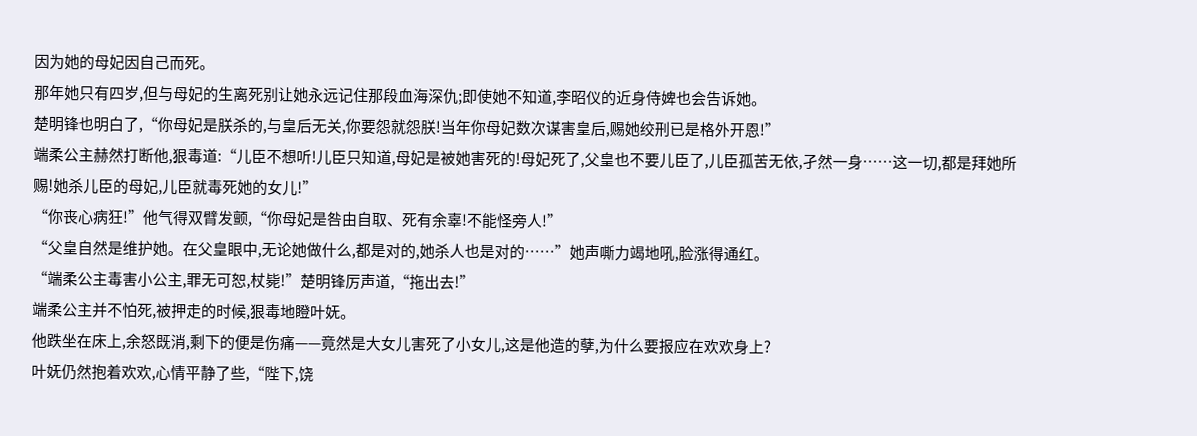因为她的母妃因自己而死。
那年她只有四岁,但与母妃的生离死别让她永远记住那段血海深仇;即使她不知道,李昭仪的近身侍婢也会告诉她。
楚明锋也明白了,“你母妃是朕杀的,与皇后无关,你要怨就怨朕!当年你母妃数次谋害皇后,赐她绞刑已是格外开恩!”
端柔公主赫然打断他,狠毒道:“儿臣不想听!儿臣只知道,母妃是被她害死的!母妃死了,父皇也不要儿臣了,儿臣孤苦无依,孑然一身……这一切,都是拜她所赐!她杀儿臣的母妃,儿臣就毒死她的女儿!”
“你丧心病狂!”他气得双臂发颤,“你母妃是咎由自取、死有余辜!不能怪旁人!”
“父皇自然是维护她。在父皇眼中,无论她做什么,都是对的,她杀人也是对的……”她声嘶力竭地吼,脸涨得通红。
“端柔公主毒害小公主,罪无可恕,杖毙!”楚明锋厉声道,“拖出去!”
端柔公主并不怕死,被押走的时候,狠毒地瞪叶妩。
他跌坐在床上,余怒既消,剩下的便是伤痛——竟然是大女儿害死了小女儿,这是他造的孽,为什么要报应在欢欢身上?
叶妩仍然抱着欢欢,心情平静了些,“陛下,饶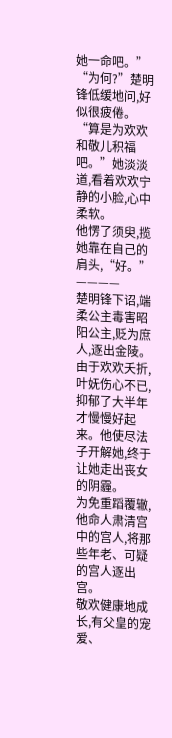她一命吧。”
“为何?”楚明锋低缓地问,好似很疲倦。
“算是为欢欢和敬儿积福吧。”她淡淡道,看着欢欢宁静的小脸,心中柔软。
他愣了须臾,揽她靠在自己的肩头,“好。”
————
楚明锋下诏,端柔公主毒害昭阳公主,贬为庶人,逐出金陵。
由于欢欢夭折,叶妩伤心不已,抑郁了大半年才慢慢好起来。他使尽法子开解她,终于让她走出丧女的阴霾。
为免重蹈覆辙,他命人肃清宫中的宫人,将那些年老、可疑的宫人逐出宫。
敬欢健康地成长,有父皇的宠爱、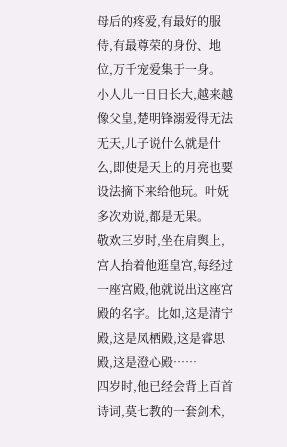母后的疼爱,有最好的服侍,有最尊荣的身份、地位,万千宠爱集于一身。
小人儿一日日长大,越来越像父皇,楚明锋溺爱得无法无天,儿子说什么就是什么,即使是天上的月亮也要设法摘下来给他玩。叶妩多次劝说,都是无果。
敬欢三岁时,坐在肩舆上,宫人抬着他逛皇宫,每经过一座宫殿,他就说出这座宫殿的名字。比如,这是清宁殿,这是凤栖殿,这是睿思殿,这是澄心殿……
四岁时,他已经会背上百首诗词,莫七教的一套剑术,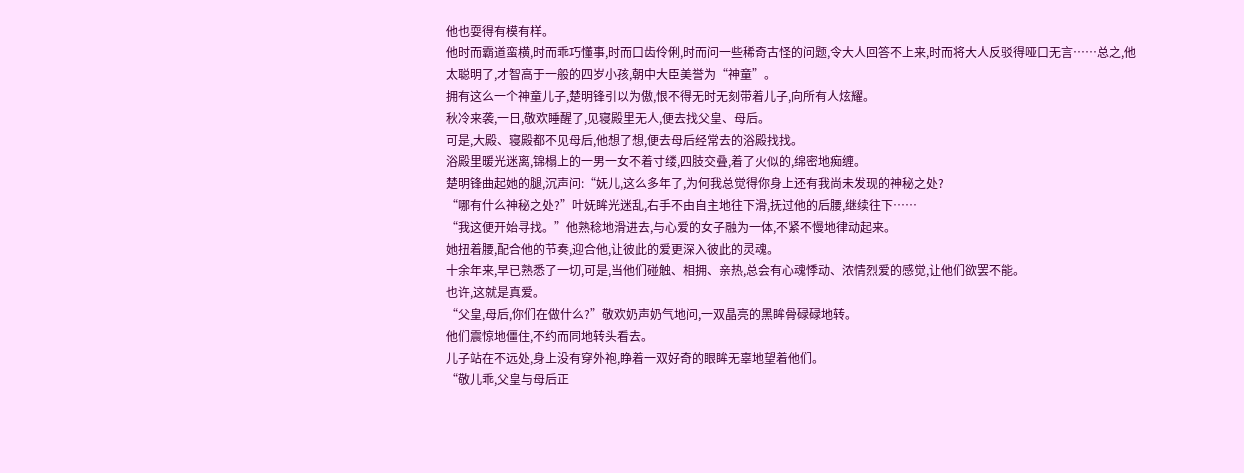他也耍得有模有样。
他时而霸道蛮横,时而乖巧懂事,时而口齿伶俐,时而问一些稀奇古怪的问题,令大人回答不上来,时而将大人反驳得哑口无言……总之,他太聪明了,才智高于一般的四岁小孩,朝中大臣美誉为“神童”。
拥有这么一个神童儿子,楚明锋引以为傲,恨不得无时无刻带着儿子,向所有人炫耀。
秋冷来袭,一日,敬欢睡醒了,见寝殿里无人,便去找父皇、母后。
可是,大殿、寝殿都不见母后,他想了想,便去母后经常去的浴殿找找。
浴殿里暖光迷离,锦榻上的一男一女不着寸缕,四肢交叠,着了火似的,绵密地痴缠。
楚明锋曲起她的腿,沉声问:“妩儿,这么多年了,为何我总觉得你身上还有我尚未发现的神秘之处?
“哪有什么神秘之处?”叶妩眸光迷乱,右手不由自主地往下滑,抚过他的后腰,继续往下……
“我这便开始寻找。”他熟稔地滑进去,与心爱的女子融为一体,不紧不慢地律动起来。
她扭着腰,配合他的节奏,迎合他,让彼此的爱更深入彼此的灵魂。
十余年来,早已熟悉了一切,可是,当他们碰触、相拥、亲热,总会有心魂悸动、浓情烈爱的感觉,让他们欲罢不能。
也许,这就是真爱。
“父皇,母后,你们在做什么?”敬欢奶声奶气地问,一双晶亮的黑眸骨碌碌地转。
他们震惊地僵住,不约而同地转头看去。
儿子站在不远处,身上没有穿外袍,睁着一双好奇的眼眸无辜地望着他们。
“敬儿乖,父皇与母后正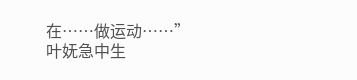在……做运动……”叶妩急中生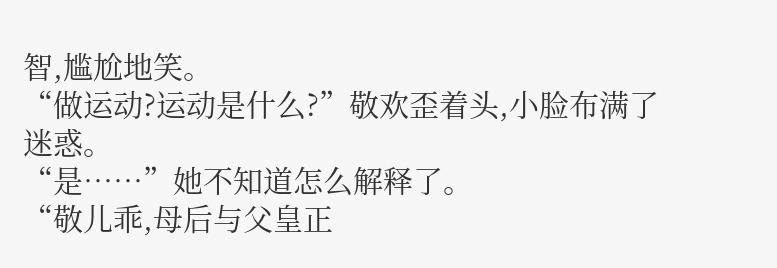智,尴尬地笑。
“做运动?运动是什么?”敬欢歪着头,小脸布满了迷惑。
“是……”她不知道怎么解释了。
“敬儿乖,母后与父皇正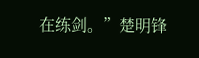在练剑。”楚明锋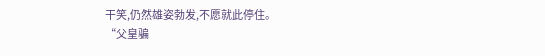干笑,仍然雄姿勃发,不愿就此停住。
“父皇骗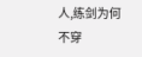人,练剑为何不穿